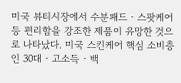미국 뷰티시장에서 수분패드‧스팟케어 등 편리함을 강조한 제품이 유망한 것으로 나타났다. 미국 스킨케어 핵심 소비층인 30대‧고소득‧백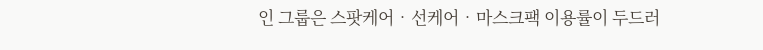인 그룹은 스팟케어‧선케어‧마스크팩 이용률이 두드러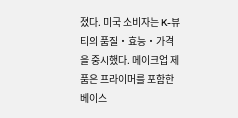졌다. 미국 소비자는 K-뷰티의 품질‧효능‧가격을 중시했다. 메이크업 제품은 프라이머를 포함한 베이스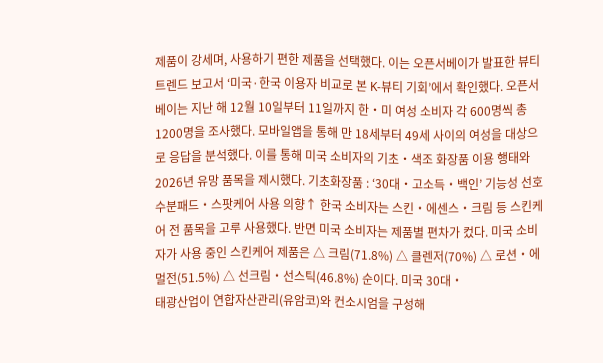제품이 강세며, 사용하기 편한 제품을 선택했다. 이는 오픈서베이가 발표한 뷰티 트렌드 보고서 ‘미국·한국 이용자 비교로 본 K-뷰티 기회’에서 확인했다. 오픈서베이는 지난 해 12월 10일부터 11일까지 한‧미 여성 소비자 각 600명씩 총 1200명을 조사했다. 모바일앱을 통해 만 18세부터 49세 사이의 여성을 대상으로 응답을 분석했다. 이를 통해 미국 소비자의 기초‧색조 화장품 이용 행태와 2026년 유망 품목을 제시했다. 기초화장품 : ‘30대‧고소득‧백인’ 기능성 선호 수분패드‧스팟케어 사용 의향↑ 한국 소비자는 스킨‧에센스‧크림 등 스킨케어 전 품목을 고루 사용했다. 반면 미국 소비자는 제품별 편차가 컸다. 미국 소비자가 사용 중인 스킨케어 제품은 △ 크림(71.8%) △ 클렌저(70%) △ 로션‧에멀전(51.5%) △ 선크림‧선스틱(46.8%) 순이다. 미국 30대‧
태광산업이 연합자산관리(유암코)와 컨소시엄을 구성해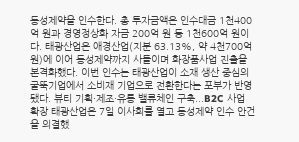동성제약을 인수한다. 총 투자금액은 인수대금 1천400억 원과 경영정상화 자금 200억 원 등 1천600억 원이다. 태광산업은 애경산업(지분 63.13%, 약 4천700억 원)에 이어 동성제약까지 사들이며 화장품사업 진출을 본격화했다. 이번 인수는 태광산업이 소재 생산 중심의 굴뚝기업에서 소비재 기업으로 전환한다는 포부가 반영됐다. 뷰티 기획·제조·유통 밸류체인 구축...B2C 사업 확장 태광산업은 7일 이사회를 열고 동성제약 인수 안건을 의결했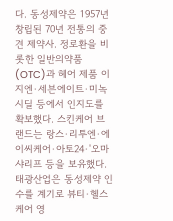다. 동성제약은 1957년 창립된 70년 전통의 중견 제약사. 정로환을 비롯한 일반의약품(OTC)과 헤어 제품 이지엔·세븐에이트·미녹시딜 등에서 인지도를 확보했다. 스킨케어 브랜드는 랑스·리투엔·에이씨케어·아토24·'오마샤리프 등을 보유했다. 태광산업은 동성제약 인수를 계기로 뷰티·헬스케어 영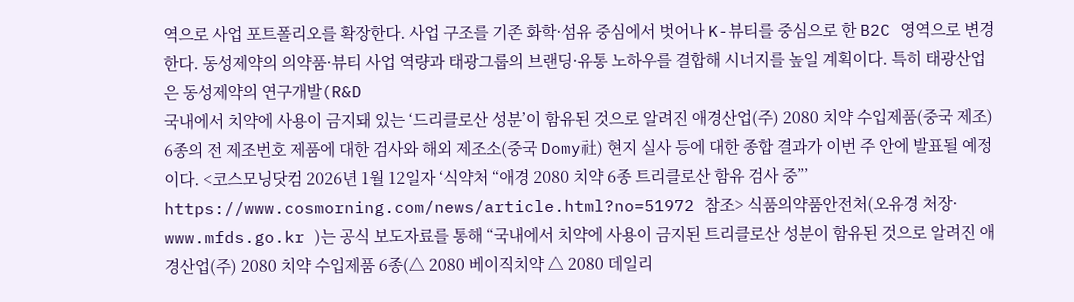역으로 사업 포트폴리오를 확장한다. 사업 구조를 기존 화학·섬유 중심에서 벗어나 K-뷰티를 중심으로 한 B2C 영역으로 변경한다. 동성제약의 의약품·뷰티 사업 역량과 태광그룹의 브랜딩·유통 노하우를 결합해 시너지를 높일 계획이다. 특히 태광산업은 동성제약의 연구개발(R&D
국내에서 치약에 사용이 금지돼 있는 ‘드리클로산 성분’이 함유된 것으로 알려진 애경산업(주) 2080 치약 수입제품(중국 제조) 6종의 전 제조번호 제품에 대한 검사와 해외 제조소(중국 Domy社) 현지 실사 등에 대한 종합 결과가 이번 주 안에 발표될 예정이다. <코스모닝닷컴 2026년 1월 12일자 ‘식약처 “애경 2080 치약 6종 트리클로산 함유 검사 중”’ https://www.cosmorning.com/news/article.html?no=51972 참조> 식품의약품안전처(오유경 처장· www.mfds.go.kr )는 공식 보도자료를 통해 “국내에서 치약에 사용이 금지된 트리클로산 성분이 함유된 것으로 알려진 애경산업(주) 2080 치약 수입제품 6종(△ 2080 베이직치약 △ 2080 데일리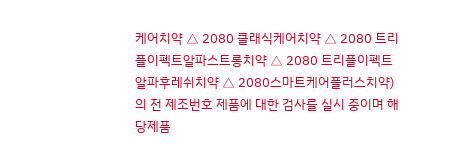케어치약 △ 2080 클래식케어치약 △ 2080 트리플이펙트알파스트롱치약 △ 2080 트리플이펙트알파후레쉬치약 △ 2080스마트케어플러스치약)의 전 제조번호 제품에 대한 검사를 실시 중이며 해당제품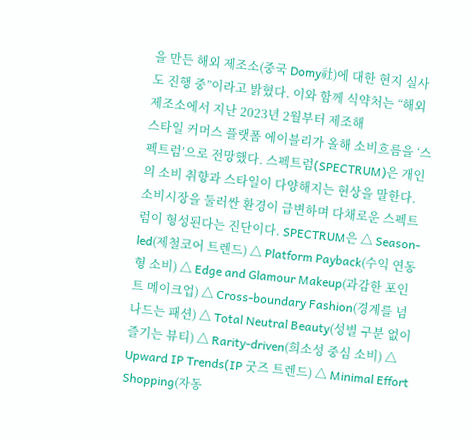을 만든 해외 제조소(중국 Domy社)에 대한 현지 실사도 진행 중”이라고 밝혔다. 이와 함께 식약처는 “해외 제조소에서 지난 2023년 2월부터 제조해
스타일 커머스 플랫폼 에이블리가 올해 소비흐름을 ‘스펙트럼’으로 전망했다. 스펙트럼(SPECTRUM)은 개인의 소비 취향과 스타일이 다양해지는 현상을 말한다. 소비시장을 둘러싼 환경이 급변하며 다채로운 스펙트럼이 형성된다는 진단이다. SPECTRUM은 △ Season-led(제철코어 트렌드) △ Platform Payback(수익 연동형 소비) △ Edge and Glamour Makeup(과감한 포인트 메이크업) △ Cross-boundary Fashion(경계를 넘나드는 패션) △ Total Neutral Beauty(성별 구분 없이 즐기는 뷰티) △ Rarity-driven(희소성 중심 소비) △ Upward IP Trends(IP 굿즈 트렌드) △ Minimal Effort Shopping(자동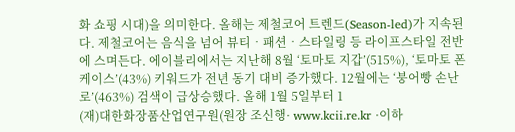화 쇼핑 시대)을 의미한다. 올해는 제철코어 트렌드(Season-led)가 지속된다. 제철코어는 음식을 넘어 뷰티‧패션‧스타일링 등 라이프스타일 전반에 스며든다. 에이블리에서는 지난해 8월 ‘토마토 지갑’(515%), ‘토마토 폰케이스’(43%) 키워드가 전년 동기 대비 증가했다. 12월에는 ‘붕어빵 손난로’(463%) 검색이 급상승했다. 올해 1월 5일부터 1
(재)대한화장품산업연구원(원장 조신행· www.kcii.re.kr ·이하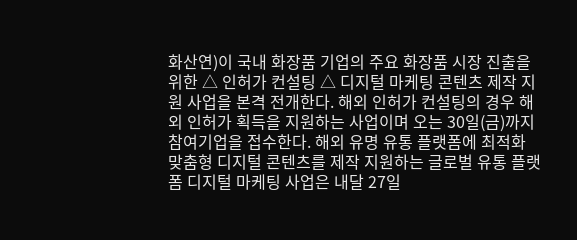화산연)이 국내 화장품 기업의 주요 화장품 시장 진출을 위한 △ 인허가 컨설팅 △ 디지털 마케팅 콘텐츠 제작 지원 사업을 본격 전개한다. 해외 인허가 컨설팅의 경우 해외 인허가 획득을 지원하는 사업이며 오는 30일(금)까지 참여기업을 접수한다. 해외 유명 유통 플랫폼에 최적화 맞춤형 디지털 콘텐츠를 제작 지원하는 글로벌 유통 플랫폼 디지털 마케팅 사업은 내달 27일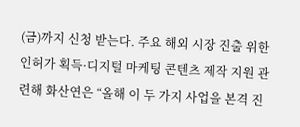(금)까지 신청 받는다. 주요 해외 시장 진출 위한 인허가 획득·디지털 마케팅 콘텐츠 제작 지원 관련해 화산연은 “올해 이 두 가지 사업을 본격 진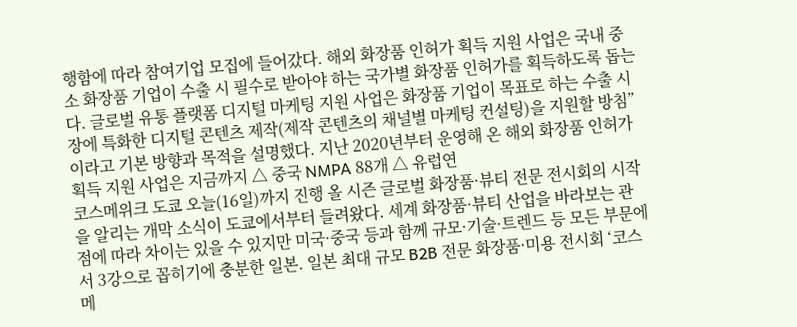행함에 따라 참여기업 모집에 들어갔다. 해외 화장품 인허가 획득 지원 사업은 국내 중소 화장품 기업이 수출 시 필수로 받아야 하는 국가별 화장품 인허가를 획득하도록 돕는다. 글로벌 유통 플랫폼 디지털 마케팅 지원 사업은 화장품 기업이 목표로 하는 수출 시장에 특화한 디지털 콘텐츠 제작(제작 콘텐츠의 채널별 마케팅 컨설팅)을 지원할 방침”이라고 기본 방향과 목적을 설명했다. 지난 2020년부터 운영해 온 해외 화장품 인허가 획득 지원 사업은 지금까지 △ 중국 NMPA 88개 △ 유럽연
코스메위크 도쿄 오늘(16일)까지 진행 올 시즌 글로벌 화장품·뷰티 전문 전시회의 시작을 알리는 개막 소식이 도쿄에서부터 들려왔다. 세계 화장품·뷰티 산업을 바라보는 관점에 따라 차이는 있을 수 있지만 미국·중국 등과 함께 규모·기술·트렌드 등 모든 부문에서 3강으로 꼽히기에 충분한 일본. 일본 최대 규모 B2B 전문 화장품·미용 전시회 ‘코스메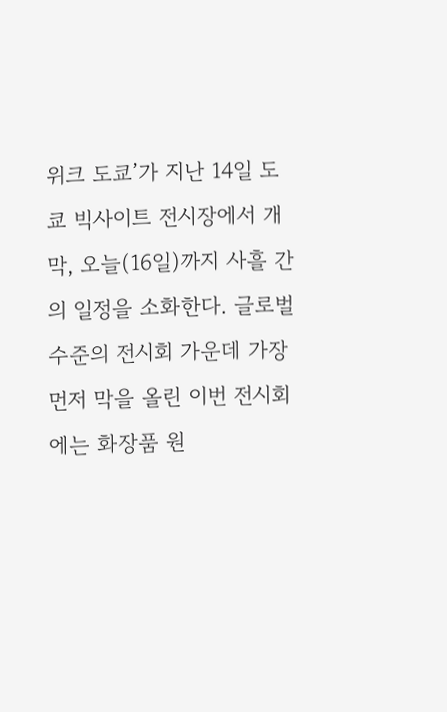위크 도쿄’가 지난 14일 도쿄 빅사이트 전시장에서 개막, 오늘(16일)까지 사흘 간의 일정을 소화한다. 글로벌 수준의 전시회 가운데 가장 먼저 막을 올린 이번 전시회에는 화장품 원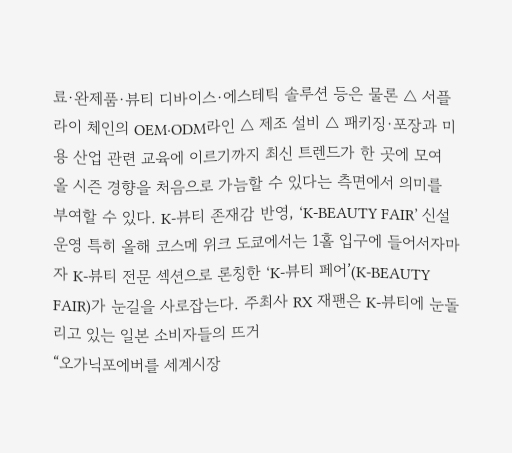료·완제품·뷰티 디바이스·에스테틱 솔루션 등은 물론 △ 서플라이 체인의 OEM·ODM라인 △ 제조 설비 △ 패키징·포장과 미용 산업 관련 교육에 이르기까지 최신 트렌드가 한 곳에 모여 올 시즌 경향을 처음으로 가늠할 수 있다는 측면에서 의미를 부여할 수 있다. K-뷰티 존재감 반영, ‘K-BEAUTY FAIR’ 신설 운영 특히 올해 코스메 위크 도쿄에서는 1홀 입구에 들어서자마자 K-뷰티 전문 섹션으로 론칭한 ‘K-뷰티 페어’(K-BEAUTY FAIR)가 눈길을 사로잡는다. 주최사 RX 재팬은 K-뷰티에 눈돌리고 있는 일본 소비자들의 뜨거
“오가닉포에버를 세계시장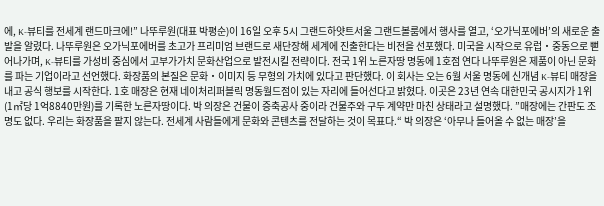에, K-뷰티를 전세계 랜드마크에!” 나뚜루원(대표 박평순)이 16일 오후 5시 그랜드하얏트서울 그랜드볼룸에서 행사를 열고, ‘오가닉포에버’의 새로운 출발을 알렸다. 나뚜루원은 오가닉포에버를 초고가 프리미엄 브랜드로 새단장해 세계에 진출한다는 비전을 선포했다. 미국을 시작으로 유럽‧중동으로 뻗어나가며, K-뷰티를 가성비 중심에서 고부가가치 문화산업으로 발전시킬 전략이다. 전국 1위 노른자땅 명동에 1호점 연다 나뚜루원은 제품이 아닌 문화를 파는 기업이라고 선언했다. 화장품의 본질은 문화‧이미지 등 무형의 가치에 있다고 판단했다. 이 회사는 오는 6월 서울 명동에 신개념 K-뷰티 매장을 내고 공식 행보를 시작한다. 1호 매장은 현재 네이처리퍼블릭 명동월드점이 있는 자리에 들어선다고 밝혔다. 이곳은 23년 연속 대한민국 공시지가 1위(1㎡당 1억8840만원)를 기록한 노른자땅이다. 박 의장은 건물이 증축공사 중이라 건물주와 구두 계약만 마친 상태라고 설명했다. ”매장에는 간판도 조명도 없다. 우리는 화장품을 팔지 않는다. 전세계 사람들에게 문화와 콘텐츠를 전달하는 것이 목표다.“ 박 의장은 ‘아무나 들어올 수 없는 매장’을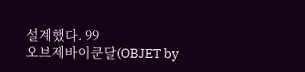설계했다. 99
오브제바이쿤달(OBJET by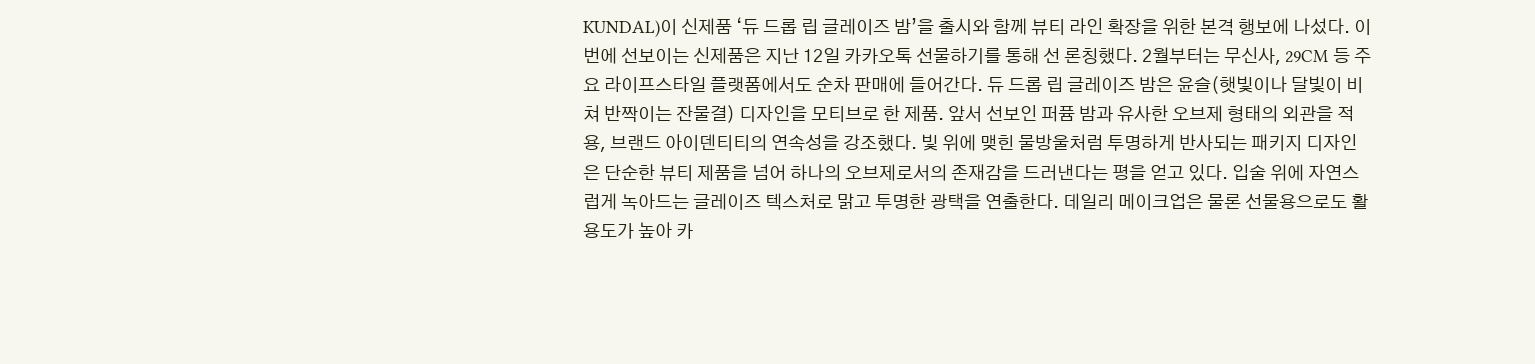KUNDAL)이 신제품 ‘듀 드롭 립 글레이즈 밤’을 출시와 함께 뷰티 라인 확장을 위한 본격 행보에 나섰다. 이번에 선보이는 신제품은 지난 12일 카카오톡 선물하기를 통해 선 론칭했다. 2월부터는 무신사, 29CM 등 주요 라이프스타일 플랫폼에서도 순차 판매에 들어간다. 듀 드롭 립 글레이즈 밤은 윤슬(햇빛이나 달빛이 비쳐 반짝이는 잔물결) 디자인을 모티브로 한 제품. 앞서 선보인 퍼퓸 밤과 유사한 오브제 형태의 외관을 적용, 브랜드 아이덴티티의 연속성을 강조했다. 빛 위에 맺힌 물방울처럼 투명하게 반사되는 패키지 디자인은 단순한 뷰티 제품을 넘어 하나의 오브제로서의 존재감을 드러낸다는 평을 얻고 있다. 입술 위에 자연스럽게 녹아드는 글레이즈 텍스처로 맑고 투명한 광택을 연출한다. 데일리 메이크업은 물론 선물용으로도 활용도가 높아 카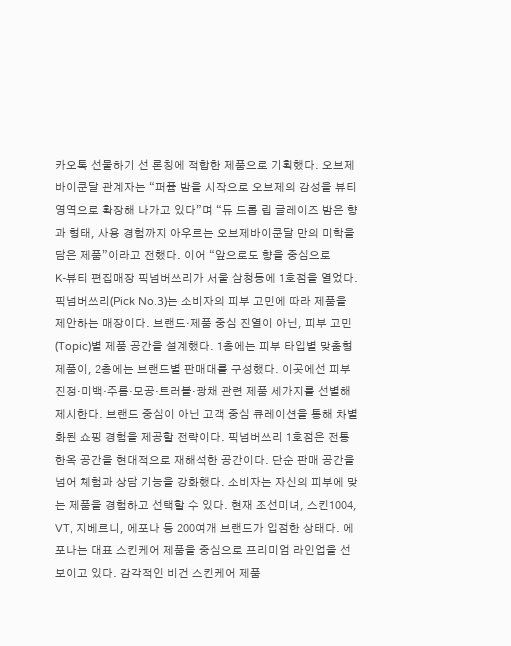카오톡 선물하기 선 론칭에 적합한 제품으로 기획했다. 오브제바이쿤달 관계자는 “퍼퓸 밤을 시작으로 오브제의 감성을 뷰티 영역으로 확장해 나가고 있다”며 “듀 드롭 립 글레이즈 밤은 향과 형태, 사용 경험까지 아우르는 오브제바이쿤달 만의 미학을 담은 제품”이라고 전했다. 이어 “앞으로도 향을 중심으로
K-뷰티 편집매장 픽넘버쓰리가 서울 삼청동에 1호점을 열었다. 픽넘버쓰리(Pick No.3)는 소비자의 피부 고민에 따라 제품을 제안하는 매장이다. 브랜드·제품 중심 진열이 아닌, 피부 고민(Topic)별 제품 공간을 설계했다. 1층에는 피부 타입별 맞춤형 제품이, 2층에는 브랜드별 판매대를 구성했다. 이곳에선 피부 진정‧미백‧주름‧모공‧트러블‧광채 관련 제품 세가지를 선별해 제시한다. 브랜드 중심이 아닌 고객 중심 큐레이션을 통해 차별화된 쇼핑 경험을 제공할 전략이다. 픽넘버쓰리 1호점은 전통 한옥 공간을 현대적으로 재해석한 공간이다. 단순 판매 공간을 넘어 체험과 상담 기능을 강화했다. 소비자는 자신의 피부에 맞는 제품을 경험하고 선택할 수 있다. 현재 조선미녀, 스킨1004, VT, 지베르니, 에포나 등 200여개 브랜드가 입점한 상태다. 에포나는 대표 스킨케어 제품을 중심으로 프리미엄 라인업을 선보이고 있다. 감각적인 비건 스킨케어 제품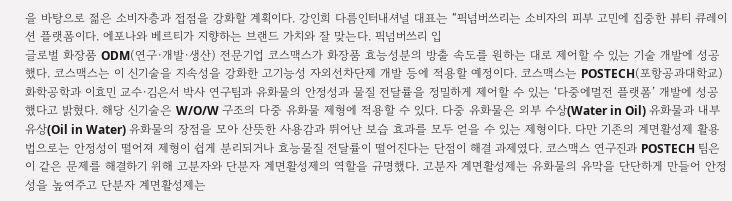을 바탕으로 젊은 소비자층과 접점을 강화할 계획이다. 강인희 다름인터내셔널 대표는 “픽넘버쓰리는 소비자의 피부 고민에 집중한 뷰티 큐레이션 플랫폼이다. 에포나와 베르티가 지향하는 브랜드 가치와 잘 맞는다. 픽넘버쓰리 입
글로벌 화장품 ODM(연구·개발·생산) 전문기업 코스맥스가 화장품 효능성분의 방출 속도를 원하는 대로 제어할 수 있는 기술 개발에 성공했다. 코스맥스는 이 신기술을 지속성을 강화한 고기능성 자외선차단제 개발 등에 적용할 예정이다. 코스맥스는 POSTECH(포항공과대학교) 화학공학과 이효민 교수·김은서 박사 연구팀과 유화물의 안정성과 물질 전달률을 정밀하게 제어할 수 있는 ‘다중에멀전 플랫폼’ 개발에 성공했다고 밝혔다. 해당 신기술은 W/O/W 구조의 다중 유화물 제형에 적용할 수 있다. 다중 유화물은 외부 수상(Water in Oil) 유화물과 내부 유상(Oil in Water) 유화물의 장점을 모아 산뜻한 사용감과 뛰어난 보습 효과를 모두 얻을 수 있는 제형이다. 다만 기존의 계면활성제 활용법으로는 안정성이 떨어져 제형이 쉽게 분리되거나 효능물질 전달률이 떨어진다는 단점이 해결 과제였다. 코스맥스 연구진과 POSTECH 팀은 이 같은 문제를 해결하기 위해 고분자와 단분자 계면활성제의 역할을 규명했다. 고분자 계면활성제는 유화물의 유막을 단단하게 만들어 안정성을 높여주고 단분자 계면활성제는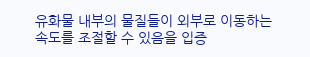유화물 내부의 물질들이 외부로 이동하는 속도를 조절할 수 있음을 입증